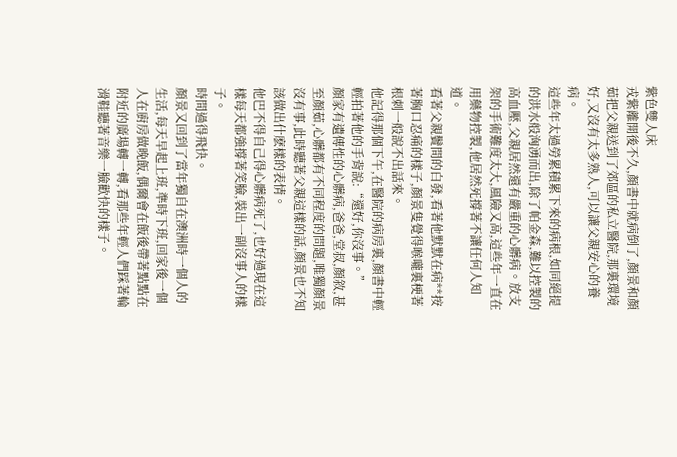紫色雙人床
戎紫離開後不久,顏書中就病倒了,顏景和顏茹把父親送到了郊區的私立醫院,那裏環境好,又沒有太多熟人,可以讓父親安心的養病。
這些年太過勞累積累下來的病根,如同絕提的洪水般洶湧而出,除了帕金森,難以控製的高血壓,父親居然還有嚴重的心髒病。放支架的手術難度太大,風險又高,這些年一直在用藥物控製,他居然死撐著不讓任何人知道。
看著父親鬢間的白發,看著他默默在病**按著胸口忍痛的樣子,顏景隻覺得喉嚨裏梗著根刺一般說不出話來。
他記得那個下午,在醫院的病房裏,顏書中輕輕拍著他的手背說:“還好,你沒事。”
顏家有遺傳性的心髒病,爸爸,堂叔,顏敘,甚至顏茹,心髒都有不同程度的問題,唯獨顏景沒有事,此時聽著父親這樣的話,顏景也不知該做出什麽樣的表情。
他巴不得自己得心髒病死了,也好過現在這樣每天都強撐著笑臉,裝出一副沒事人的樣子。
時間過得飛快。
顏景又回到了當年獨自在澳洲時一個人的生活,每天早起上班,準時下班,回家後一個人在廚房做晚飯,偶爾會在飯後帶著點點在附近的廣場轉一轉,看那些年輕人們踩著輪滑鞋聽著音樂一臉歡快的樣子。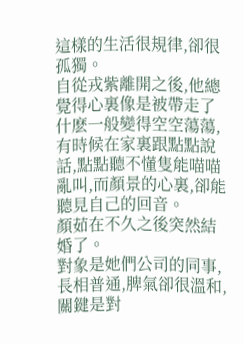這樣的生活很規律,卻很孤獨。
自從戎紫離開之後,他總覺得心裏像是被帶走了什麽一般變得空空蕩蕩,有時候在家裏跟點點說話,點點聽不懂隻能喵喵亂叫,而顏景的心裏,卻能聽見自己的回音。
顏茹在不久之後突然結婚了。
對象是她們公司的同事,長相普通,脾氣卻很溫和,關鍵是對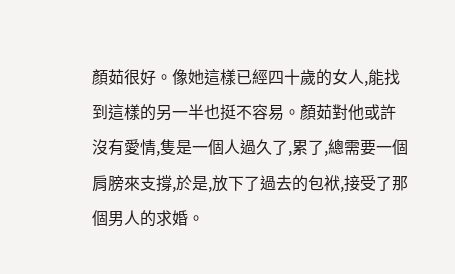顏茹很好。像她這樣已經四十歲的女人,能找到這樣的另一半也挺不容易。顏茹對他或許沒有愛情,隻是一個人過久了,累了,總需要一個肩膀來支撐,於是,放下了過去的包袱,接受了那個男人的求婚。